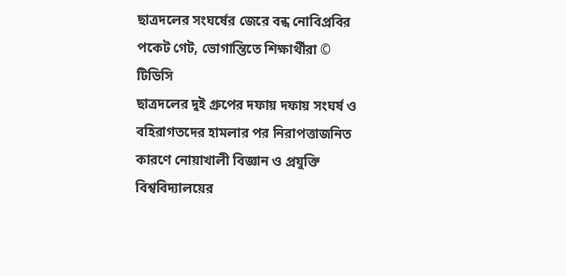ছাত্রদলের সংঘর্ষের জেরে বন্ধ নোবিপ্রবির পকেট গেট, ভোগান্তিতে শিক্ষার্থীরা © টিডিসি
ছাত্রদলের দুই গ্রুপের দফায় দফায় সংঘর্ষ ও বহিরাগতদের হামলার পর নিরাপত্তাজনিত কারণে নোয়াখালী বিজ্ঞান ও প্রযুক্তি বিশ্ববিদ্যালয়ের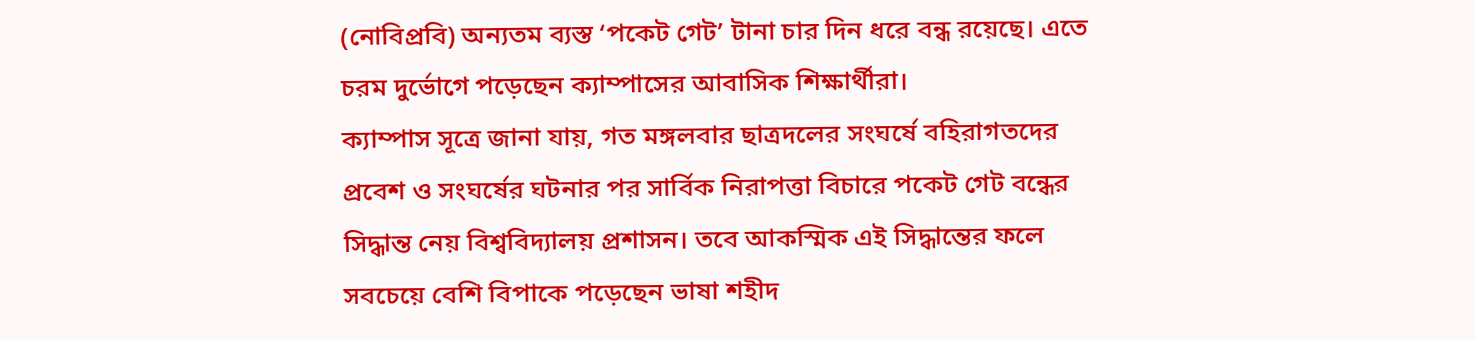(নোবিপ্রবি) অন্যতম ব্যস্ত ‘পকেট গেট’ টানা চার দিন ধরে বন্ধ রয়েছে। এতে চরম দুর্ভোগে পড়েছেন ক্যাম্পাসের আবাসিক শিক্ষার্থীরা।
ক্যাম্পাস সূত্রে জানা যায়, গত মঙ্গলবার ছাত্রদলের সংঘর্ষে বহিরাগতদের প্রবেশ ও সংঘর্ষের ঘটনার পর সার্বিক নিরাপত্তা বিচারে পকেট গেট বন্ধের সিদ্ধান্ত নেয় বিশ্ববিদ্যালয় প্রশাসন। তবে আকস্মিক এই সিদ্ধান্তের ফলে সবচেয়ে বেশি বিপাকে পড়েছেন ভাষা শহীদ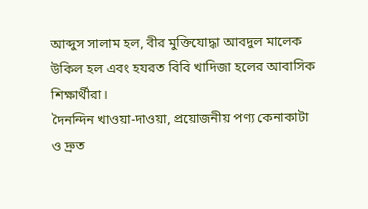আব্দুস সালাম হল, বীর মুক্তিযোদ্ধা আবদুল মালেক উকিল হল এবং হযরত বিবি খাদিজা হলের আবাসিক শিক্ষার্থীরা।
দৈনন্দিন খাওয়া-দাওয়া, প্রয়োজনীয় পণ্য কেনাকাটা ও দ্রুত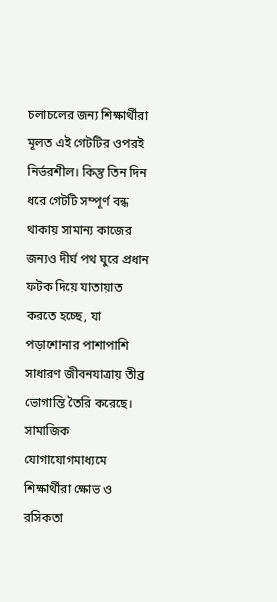চলাচলের জন্য শিক্ষার্থীরা মূলত এই গেটটির ওপরই নির্ভরশীল। কিন্তু তিন দিন ধরে গেটটি সম্পূর্ণ বন্ধ থাকায় সামান্য কাজের জন্যও দীর্ঘ পথ ঘুরে প্রধান ফটক দিয়ে যাতায়াত করতে হচ্ছে, যা পড়াশোনার পাশাপাশি সাধারণ জীবনযাত্রায় তীব্র ভোগান্তি তৈরি করেছে।
সামাজিক যোগাযোগমাধ্যমে শিক্ষার্থীরা ক্ষোভ ও রসিকতা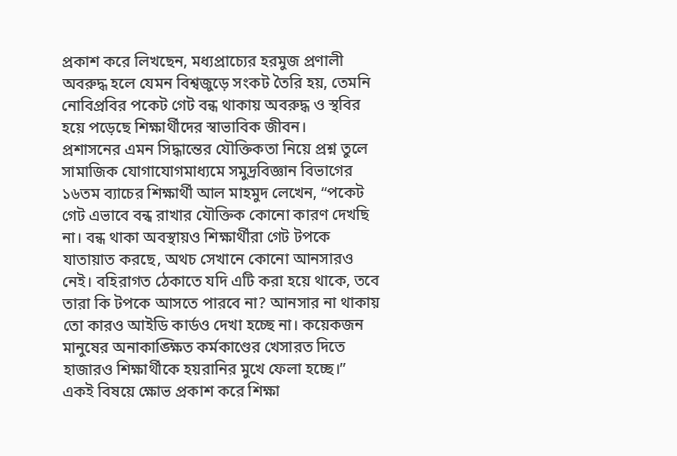প্রকাশ করে লিখছেন, মধ্যপ্রাচ্যের হরমুজ প্রণালী অবরুদ্ধ হলে যেমন বিশ্বজুড়ে সংকট তৈরি হয়, তেমনি নোবিপ্রবির পকেট গেট বন্ধ থাকায় অবরুদ্ধ ও স্থবির হয়ে পড়েছে শিক্ষার্থীদের স্বাভাবিক জীবন।
প্রশাসনের এমন সিদ্ধান্তের যৌক্তিকতা নিয়ে প্রশ্ন তুলে সামাজিক যোগাযোগমাধ্যমে সমুদ্রবিজ্ঞান বিভাগের ১৬তম ব্যাচের শিক্ষার্থী আল মাহমুদ লেখেন, “পকেট গেট এভাবে বন্ধ রাখার যৌক্তিক কোনো কারণ দেখছি না। বন্ধ থাকা অবস্থায়ও শিক্ষার্থীরা গেট টপকে যাতায়াত করছে, অথচ সেখানে কোনো আনসারও নেই। বহিরাগত ঠেকাতে যদি এটি করা হয়ে থাকে, তবে তারা কি টপকে আসতে পারবে না? আনসার না থাকায় তো কারও আইডি কার্ডও দেখা হচ্ছে না। কয়েকজন মানুষের অনাকাঙ্ক্ষিত কর্মকাণ্ডের খেসারত দিতে হাজারও শিক্ষার্থীকে হয়রানির মুখে ফেলা হচ্ছে।”
একই বিষয়ে ক্ষোভ প্রকাশ করে শিক্ষা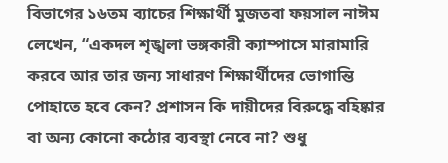বিভাগের ১৬তম ব্যাচের শিক্ষার্থী মুজতবা ফয়সাল নাঈম লেখেন, “একদল শৃঙ্খলা ভঙ্গকারী ক্যাম্পাসে মারামারি করবে আর তার জন্য সাধারণ শিক্ষার্থীদের ভোগান্তি পোহাতে হবে কেন? প্রশাসন কি দায়ীদের বিরুদ্ধে বহিষ্কার বা অন্য কোনো কঠোর ব্যবস্থা নেবে না? শুধু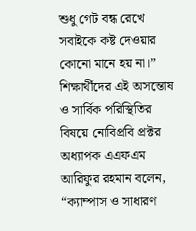শুধু গেট বন্ধ রেখে সবাইকে কষ্ট দেওয়ার কোনো মানে হয় না।”
শিক্ষার্থীদের এই অসন্তোষ ও সার্বিক পরিস্থিতির বিষয়ে নোবিপ্রবি প্রক্টর অধ্যাপক এএফএম আরিফুর রহমান বলেন, “ক্যাম্পাস ও সাধারণ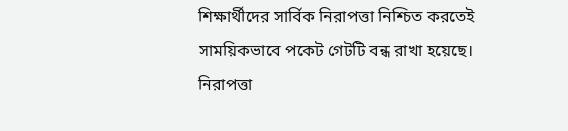শিক্ষার্থীদের সার্বিক নিরাপত্তা নিশ্চিত করতেই সাময়িকভাবে পকেট গেটটি বন্ধ রাখা হয়েছে। নিরাপত্তা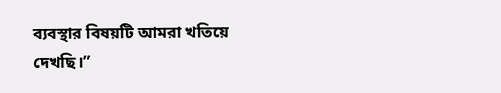ব্যবস্থার বিষয়টি আমরা খতিয়ে দেখছি।”